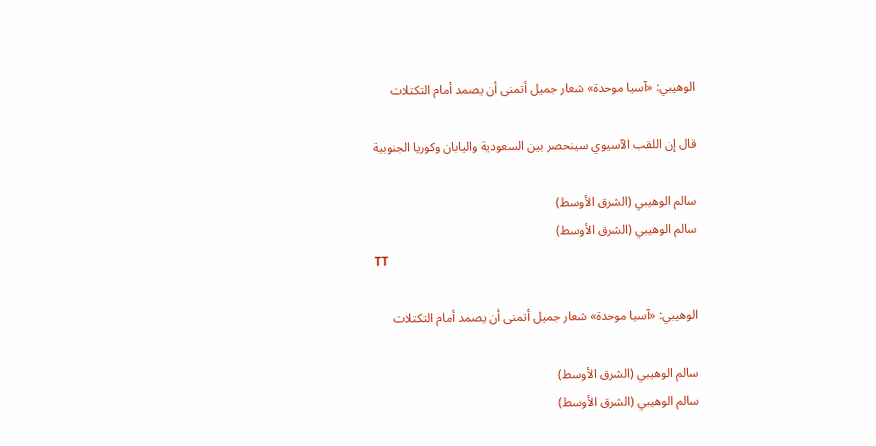الوهيبي: «آسيا موحدة» شعار جميل أتمنى أن يصمد أمام التكتلات

قال إن اللقب الآسيوي سينحصر بين السعودية واليابان وكوريا الجنوبية

سالم الوهيبي (الشرق الأوسط)
سالم الوهيبي (الشرق الأوسط)
TT

الوهيبي: «آسيا موحدة» شعار جميل أتمنى أن يصمد أمام التكتلات

سالم الوهيبي (الشرق الأوسط)
سالم الوهيبي (الشرق الأوسط)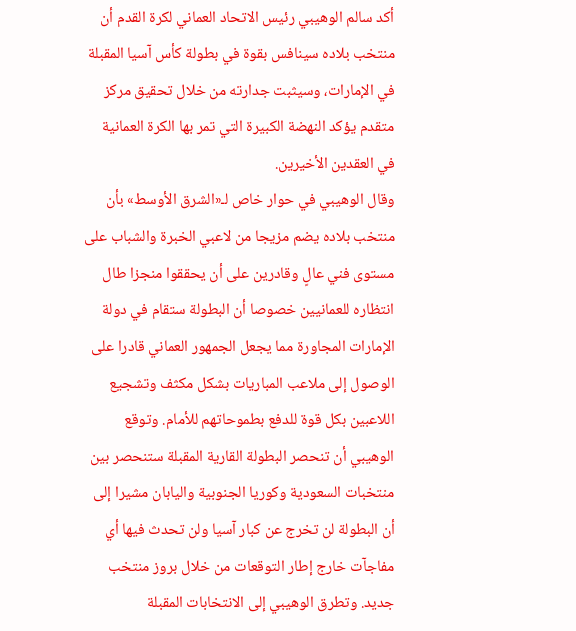أكد سالم الوهيبي رئيس الاتحاد العماني لكرة القدم أن منتخب بلاده سينافس بقوة في بطولة كأس آسيا المقبلة في الإمارات، وسيثبت جدارته من خلال تحقيق مركز متقدم يؤكد النهضة الكبيرة التي تمر بها الكرة العمانية في العقدين الأخيرين.
وقال الوهيبي في حوار خاص لـ«الشرق الأوسط» بأن منتخب بلاده يضم مزيجا من لاعبي الخبرة والشباب على مستوى فني عالٍ وقادرين على أن يحققوا منجزا طال انتظاره للعمانيين خصوصا أن البطولة ستقام في دولة الإمارات المجاورة مما يجعل الجمهور العماني قادرا على الوصول إلى ملاعب المباريات بشكل مكثف وتشجيع اللاعبين بكل قوة للدفع بطموحاتهم للأمام. وتوقع الوهيبي أن تنحصر البطولة القارية المقبلة ستنحصر بين منتخبات السعودية وكوريا الجنوبية واليابان مشيرا إلى أن البطولة لن تخرج عن كبار آسيا ولن تحدث فيها أي مفاجآت خارج إطار التوقعات من خلال بروز منتخب جديد. وتطرق الوهيبي إلى الانتخابات المقبلة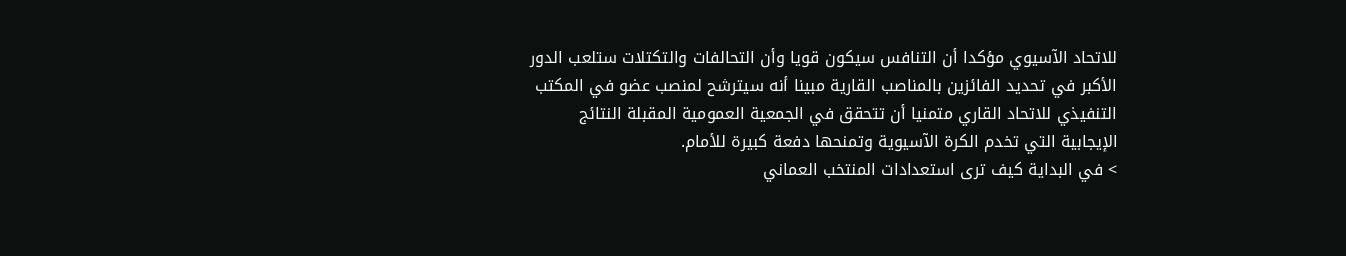للاتحاد الآسيوي مؤكدا أن التنافس سيكون قويا وأن التحالفات والتكتلات ستلعب الدور الأكبر في تحديد الفائزين بالمناصب القارية مبينا أنه سيترشح لمنصب عضو في المكتب التنفيذي للاتحاد القاري متمنيا أن تتحقق في الجمعية العمومية المقبلة النتائج الإيجابية التي تخدم الكرة الآسيوية وتمنحها دفعة كبيرة للأمام.
> في البداية كيف ترى استعدادات المنتخب العماني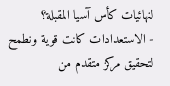لنهائيات كأس آسيا المقبلة؟
- الاستعدادات كانت قوية ونطمح لتحقيق مركز متقدم من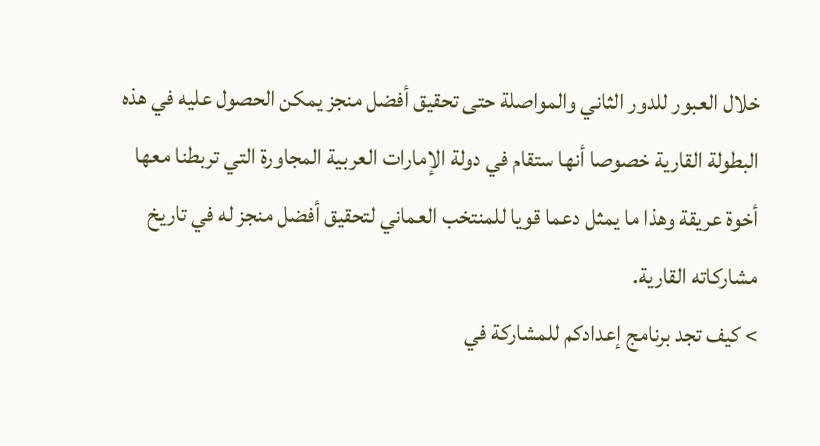خلال العبور للدور الثاني والمواصلة حتى تحقيق أفضل منجز يمكن الحصول عليه في هذه البطولة القارية خصوصا أنها ستقام في دولة الإمارات العربية المجاورة التي تربطنا معها أخوة عريقة وهذا ما يمثل دعما قويا للمنتخب العماني لتحقيق أفضل منجز له في تاريخ مشاركاته القارية.
> كيف تجد برنامج إعدادكم للمشاركة في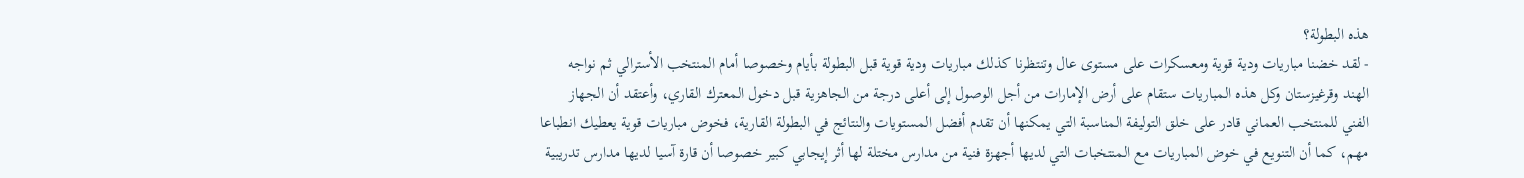هذه البطولة؟
- لقد خضنا مباريات ودية قوية ومعسكرات على مستوى عال وتنتظرنا كذلك مباريات ودية قوية قبل البطولة بأيام وخصوصا أمام المنتخب الأسترالي ثم نواجه الهند وقرغيزستان وكل هذه المباريات ستقام على أرض الإمارات من أجل الوصول إلى أعلى درجة من الجاهزية قبل دخول المعترك القاري، وأعتقد أن الجهاز الفني للمنتخب العماني قادر على خلق التوليفة المناسبة التي يمكنها أن تقدم أفضل المستويات والنتائج في البطولة القارية، فخوض مباريات قوية يعطيك انطباعا مهم، كما أن التنويع في خوض المباريات مع المنتخبات التي لديها أجهزة فنية من مدارس مختلة لها أثر إيجابي كبير خصوصا أن قارة آسيا لديها مدارس تدريبية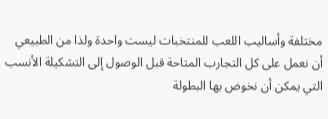مختلفة وأساليب اللعب للمنتخبات ليست واحدة ولذا من الطبيعي أن نعمل على كل التجارب المتاحة قبل الوصول إلى التشكيلة الأنسب التي يمكن أن نخوض بها البطولة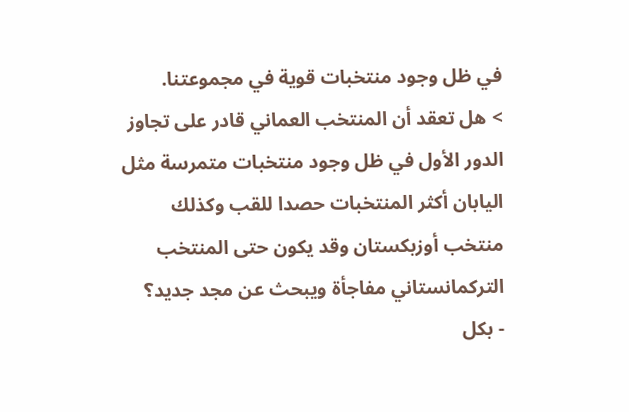في ظل وجود منتخبات قوية في مجموعتنا.
> هل تعقد أن المنتخب العماني قادر على تجاوز الدور الأول في ظل وجود منتخبات متمرسة مثل اليابان أكثر المنتخبات حصدا للقب وكذلك منتخب أوزبكستان وقد يكون حتى المنتخب التركمانستاني مفاجأة ويبحث عن مجد جديد؟
- بكل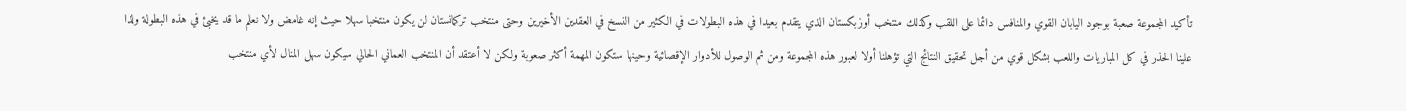تأكيد المجموعة صعبة بوجود اليابان القوي والمنافس دائما على اللقب وكذلك منتخب أوزبكستان الذي يتقدم بعيدا في هذه البطولات في الكثير من النسخ في العقدين الأخيرين وحتى منتخب تركمانستان لن يكون منتخبا سهلا حيث إنه غامض ولا نعلم ما قد يخبئ في هذه البطولة ولذا علينا الحذر في كل المباريات واللعب بشكل قوي من أجل تحقيق النتائج التي تؤهلنا أولا لعبور هذه المجموعة ومن ثم الوصول للأدوار الإقصائية وحينها ستكون المهمة أكثر صعوبة ولكن لا أعتقد أن المنتخب العماني الحالي سيكون سهل المنال لأي منتخب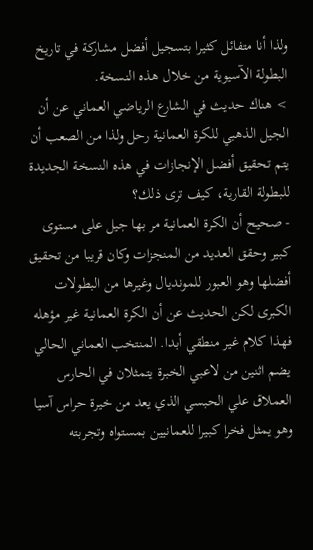ولذا أنا متفائل كثيرا بتسجيل أفضل مشاركة في تاريخ البطولة الآسيوية من خلال هذه النسخة.
> هناك حديث في الشارع الرياضي العماني عن أن الجيل الذهبي للكرة العمانية رحل ولذا من الصعب أن يتم تحقيق أفضل الإنجازات في هذه النسخة الجديدة للبطولة القارية، كيف ترى ذلك؟
- صحيح أن الكرة العمانية مر بها جيل على مستوى كبير وحقق العديد من المنجزات وكان قريبا من تحقيق أفضلها وهو العبور للمونديال وغيرها من البطولات الكبرى لكن الحديث عن أن الكرة العمانية غير مؤهله فهذا كلام غير منطقي أبدا. المنتخب العماني الحالي يضم اثنين من لاعبي الخبرة يتمثلان في الحارس العملاق علي الحبسي الذي يعد من خيرة حراس آسيا وهو يمثل فخرا كبيرا للعمانيين بمستواه وتجربته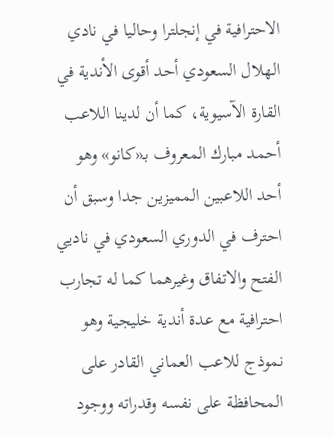الاحترافية في إنجلترا وحاليا في نادي الهلال السعودي أحد أقوى الأندية في القارة الآسيوية، كما أن لدينا اللاعب أحمد مبارك المعروف بـ«كانو» وهو أحد اللاعبين المميزين جدا وسبق أن احترف في الدوري السعودي في ناديي الفتح والاتفاق وغيرهما كما له تجارب احترافية مع عدة أندية خليجية وهو نموذج للاعب العماني القادر على المحافظة على نفسه وقدراته ووجود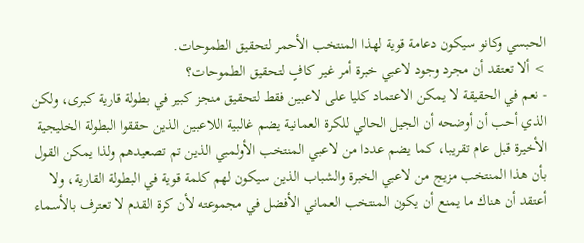الحبسي وكانو سيكون دعامة قوية لهذا المنتخب الأحمر لتحقيق الطموحات.
> ألا تعتقد أن مجرد وجود لاعبي خبرة أمر غير كافٍ لتحقيق الطموحات؟
- نعم في الحقيقة لا يمكن الاعتماد كليا على لاعبين فقط لتحقيق منجز كبير في بطولة قارية كبرى، ولكن الذي أحب أن أوضحه أن الجيل الحالي للكرة العمانية يضم غالبية اللاعبين الذين حققوا البطولة الخليجية الأخيرة قبل عام تقريبا، كما يضم عددا من لاعبي المنتخب الأولمبي الذين تم تصعيدهم ولذا يمكن القول بأن هذا المنتخب مزيج من لاعبي الخبرة والشباب الذين سيكون لهم كلمة قوية في البطولة القارية، ولا أعتقد أن هناك ما يمنع أن يكون المنتخب العماني الأفضل في مجموعته لأن كرة القدم لا تعترف بالأسماء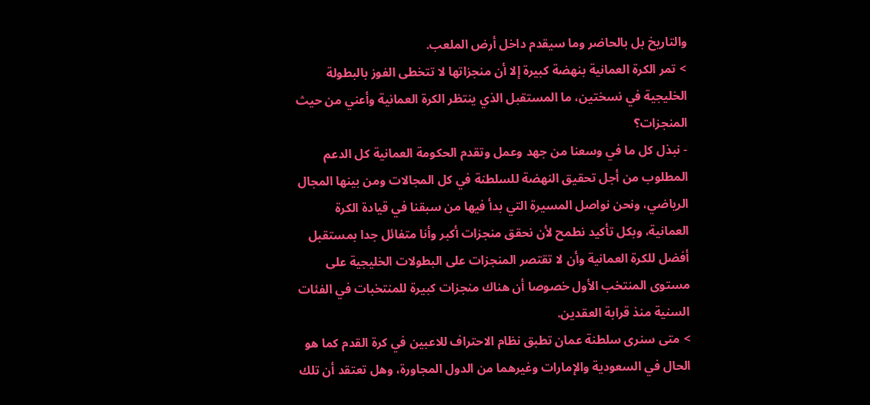والتاريخ بل بالحاضر وما سيقدم داخل أرض الملعب.
> تمر الكرة العمانية بنهضة كبيرة إلا أن منجزاتها لا تتخطى الفوز بالبطولة الخليجية في نسختين، ما المستقبل الذي ينتظر الكرة العمانية وأعني من حيث المنجزات؟
- نبذل كل ما في وسعنا من جهد وعمل وتقدم الحكومة العمانية كل الدعم المطلوب من أجل تحقيق النهضة للسلطنة في كل المجالات ومن بينها المجال الرياضي، ونحن نواصل المسيرة التي بدأ فيها من سبقنا في قيادة الكرة العمانية، وبكل تأكيد نطمح لأن نحقق منجزات أكبر وأنا متفائل جدا بمستقبل أفضل للكرة العمانية وأن لا تقتصر المنجزات على البطولات الخليجية على مستوى المنتخب الأول خصوصا أن هناك منجزات كبيرة للمنتخبات في الفئات السنية منذ قرابة العقدين.
> متى سنرى سلطنة عمان تطبق نظام الاحتراف للاعبين في كرة القدم كما هو الحال في السعودية والإمارات وغيرهما من الدول المجاورة، وهل تعتقد أن تلك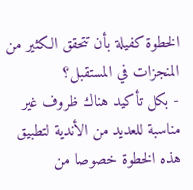الخطوة كفيلة بأن تتحقق الكثير من المنجزات في المستقبل؟
- بكل تأكيد هناك ظروف غير مناسبة للعديد من الأندية لتطبيق هذه الخطوة خصوصا من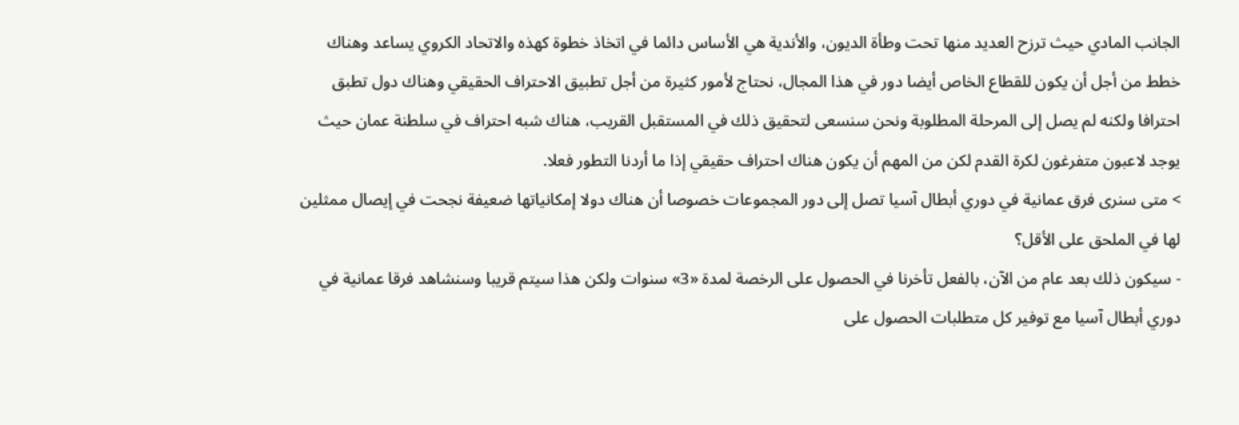الجانب المادي حيث ترزح العديد منها تحت وطأة الديون، والأندية هي الأساس دائما في اتخاذ خطوة كهذه والاتحاد الكروي يساعد وهناك خطط من أجل أن يكون للقطاع الخاص أيضا دور في هذا المجال، نحتاج لأمور كثيرة من أجل تطبيق الاحتراف الحقيقي وهناك دول تطبق احترافا ولكنه لم يصل إلى المرحلة المطلوبة ونحن سنسعى لتحقيق ذلك في المستقبل القريب، هناك شبه احتراف في سلطنة عمان حيث يوجد لاعبون متفرغون لكرة القدم لكن من المهم أن يكون هناك احتراف حقيقي إذا ما أردنا التطور فعلا.
> متى سنرى فرق عمانية في دوري أبطال آسيا تصل إلى دور المجموعات خصوصا أن هناك دولا إمكانياتها ضعيفة نجحت في إيصال ممثلين لها في الملحق على الأقل؟
- سيكون ذلك بعد عام من الآن، بالفعل تأخرنا في الحصول على الرخصة لمدة «3» سنوات ولكن هذا سيتم قريبا وسنشاهد فرقا عمانية في دوري أبطال آسيا مع توفير كل متطلبات الحصول على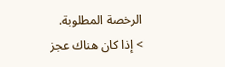الرخصة المطلوبة.
> إذا كان هناك عجز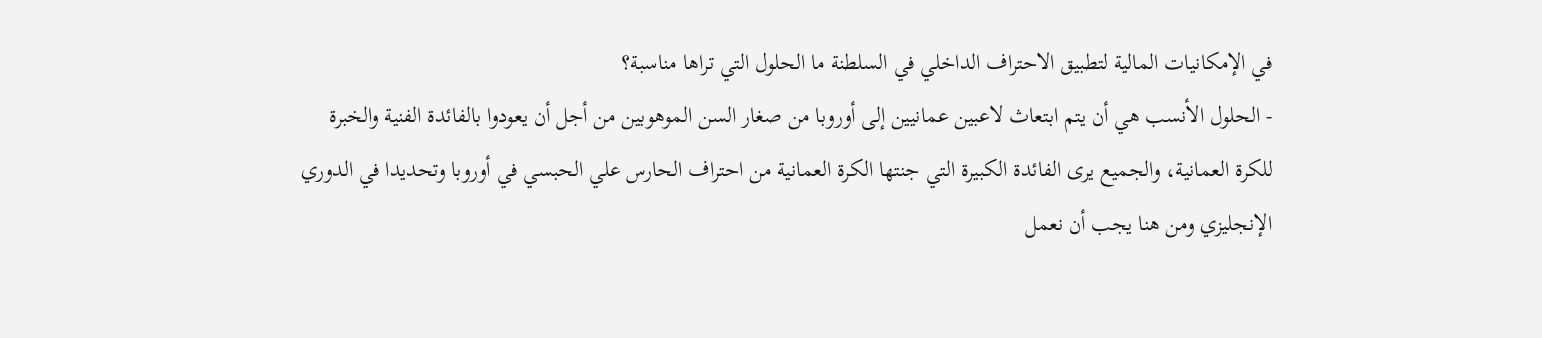في الإمكانيات المالية لتطبيق الاحتراف الداخلي في السلطنة ما الحلول التي تراها مناسبة؟
- الحلول الأنسب هي أن يتم ابتعاث لاعبين عمانيين إلى أوروبا من صغار السن الموهوبين من أجل أن يعودوا بالفائدة الفنية والخبرة للكرة العمانية، والجميع يرى الفائدة الكبيرة التي جنتها الكرة العمانية من احتراف الحارس علي الحبسي في أوروبا وتحديدا في الدوري الإنجليزي ومن هنا يجب أن نعمل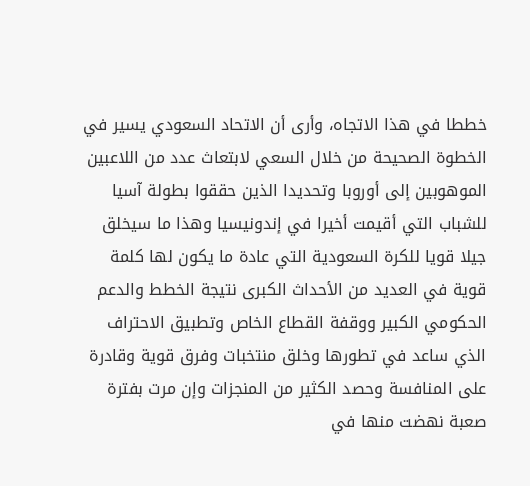خططا في هذا الاتجاه، وأرى أن الاتحاد السعودي يسير في الخطوة الصحيحة من خلال السعي لابتعاث عدد من اللاعبين الموهوبين إلى أوروبا وتحديدا الذين حققوا بطولة آسيا للشباب التي أقيمت أخيرا في إندونيسيا وهذا ما سيخلق جيلا قويا للكرة السعودية التي عادة ما يكون لها كلمة قوية في العديد من الأحداث الكبرى نتيجة الخطط والدعم الحكومي الكبير ووقفة القطاع الخاص وتطبيق الاحتراف الذي ساعد في تطورها وخلق منتخبات وفرق قوية وقادرة على المنافسة وحصد الكثير من المنجزات وإن مرت بفترة صعبة نهضت منها في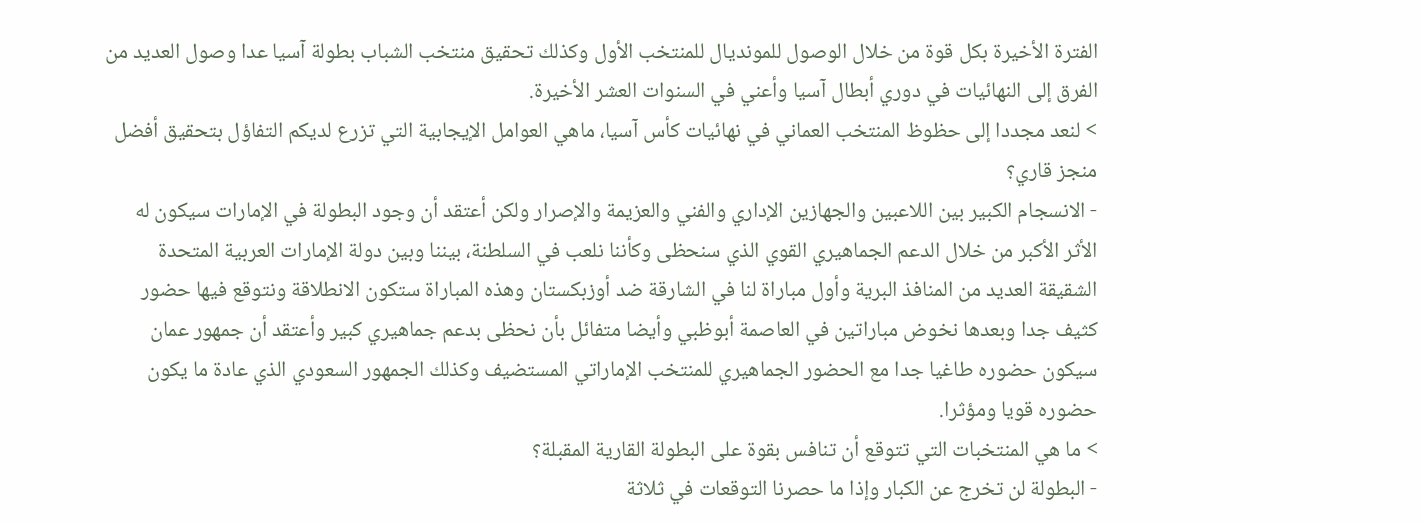الفترة الأخيرة بكل قوة من خلال الوصول للمونديال للمنتخب الأول وكذلك تحقيق منتخب الشباب بطولة آسيا عدا وصول العديد من الفرق إلى النهائيات في دوري أبطال آسيا وأعني في السنوات العشر الأخيرة.
> لنعد مجددا إلى حظوظ المنتخب العماني في نهائيات كأس آسيا، ماهي العوامل الإيجابية التي تزرع لديكم التفاؤل بتحقيق أفضل منجز قاري؟
- الانسجام الكبير بين اللاعبين والجهازين الإداري والفني والعزيمة والإصرار ولكن أعتقد أن وجود البطولة في الإمارات سيكون له الأثر الأكبر من خلال الدعم الجماهيري القوي الذي سنحظى وكأننا نلعب في السلطنة، بيننا وبين دولة الإمارات العربية المتحدة الشقيقة العديد من المنافذ البرية وأول مباراة لنا في الشارقة ضد أوزبكستان وهذه المباراة ستكون الانطلاقة ونتوقع فيها حضور كثيف جدا وبعدها نخوض مباراتين في العاصمة أبوظبي وأيضا متفائل بأن نحظى بدعم جماهيري كبير وأعتقد أن جمهور عمان سيكون حضوره طاغيا جدا مع الحضور الجماهيري للمنتخب الإماراتي المستضيف وكذلك الجمهور السعودي الذي عادة ما يكون حضوره قويا ومؤثرا.
> ما هي المنتخبات التي تتوقع أن تنافس بقوة على البطولة القارية المقبلة؟
- البطولة لن تخرج عن الكبار وإذا ما حصرنا التوقعات في ثلاثة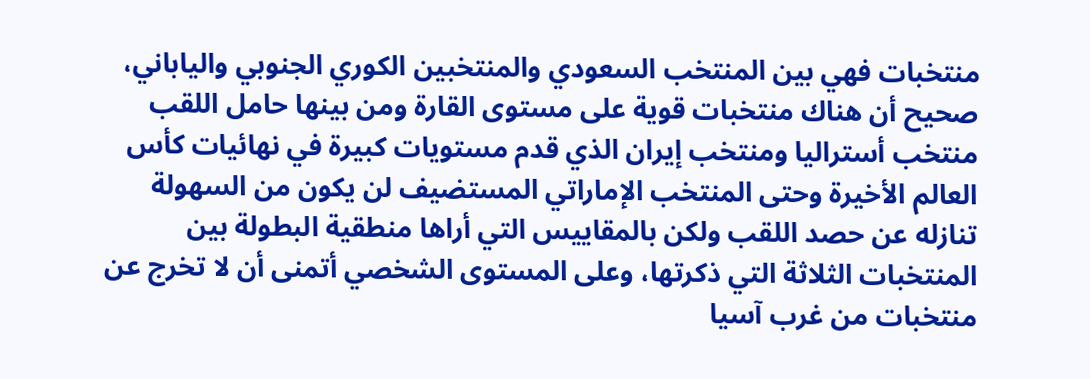منتخبات فهي بين المنتخب السعودي والمنتخبين الكوري الجنوبي والياباني، صحيح أن هناك منتخبات قوية على مستوى القارة ومن بينها حامل اللقب منتخب أستراليا ومنتخب إيران الذي قدم مستويات كبيرة في نهائيات كأس العالم الأخيرة وحتى المنتخب الإماراتي المستضيف لن يكون من السهولة تنازله عن حصد اللقب ولكن بالمقاييس التي أراها منطقية البطولة بين المنتخبات الثلاثة التي ذكرتها، وعلى المستوى الشخصي أتمنى أن لا تخرج عن منتخبات من غرب آسيا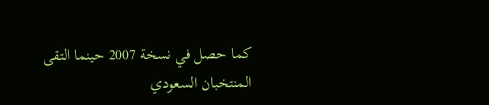كما حصل في نسخة 2007 حينما التقى المنتخبان السعودي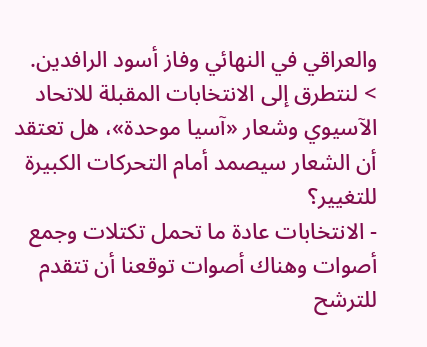والعراقي في النهائي وفاز أسود الرافدين.
> لنتطرق إلى الانتخابات المقبلة للاتحاد الآسيوي وشعار «آسيا موحدة»، هل تعتقد أن الشعار سيصمد أمام التحركات الكبيرة للتغيير؟
- الانتخابات عادة ما تحمل تكتلات وجمع أصوات وهناك أصوات توقعنا أن تتقدم للترشح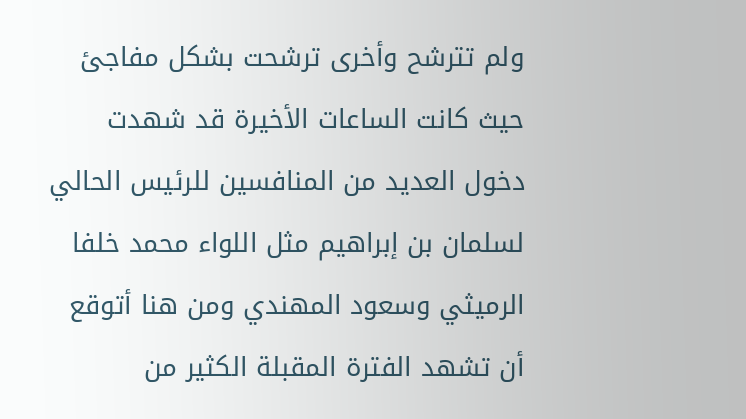ولم تترشح وأخرى ترشحت بشكل مفاجئ حيث كانت الساعات الأخيرة قد شهدت دخول العديد من المنافسين للرئيس الحالي لسلمان بن إبراهيم مثل اللواء محمد خلفا الرميثي وسعود المهندي ومن هنا أتوقع أن تشهد الفترة المقبلة الكثير من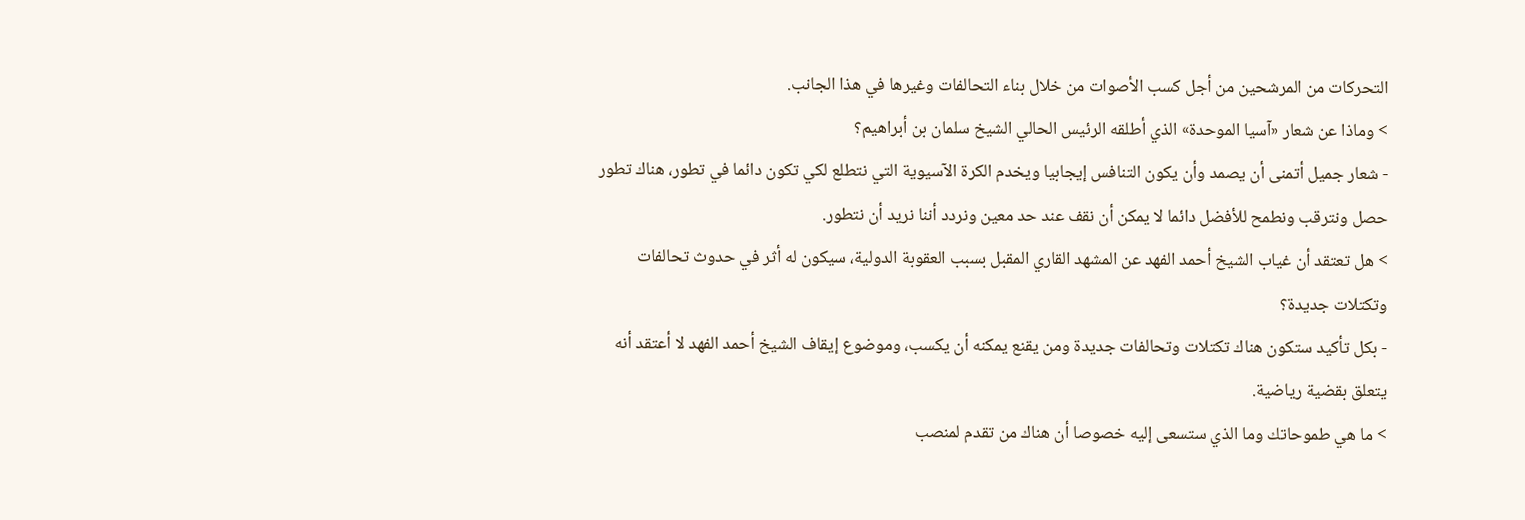التحركات من المرشحين من أجل كسب الأصوات من خلال بناء التحالفات وغيرها في هذا الجانب.
> وماذا عن شعار «آسيا الموحدة» الذي أطلقه الرئيس الحالي الشيخ سلمان بن أبراهيم؟
- شعار جميل أتمنى أن يصمد وأن يكون التنافس إيجابيا ويخدم الكرة الآسيوية التي نتطلع لكي تكون دائما في تطور، هناك تطور حصل ونترقب ونطمح للأفضل دائما لا يمكن أن نقف عند حد معين ونردد أننا نريد أن نتطور.
> هل تعتقد أن غياب الشيخ أحمد الفهد عن المشهد القاري المقبل بسبب العقوبة الدولية، سيكون له أثر في حدوث تحالفات وتكتلات جديدة؟
- بكل تأكيد ستكون هناك تكتلات وتحالفات جديدة ومن يقنع يمكنه أن يكسب، وموضوع إيقاف الشيخ أحمد الفهد لا أعتقد أنه يتعلق بقضية رياضية.
> ما هي طموحاتك وما الذي ستسعى إليه خصوصا أن هناك من تقدم لمنصب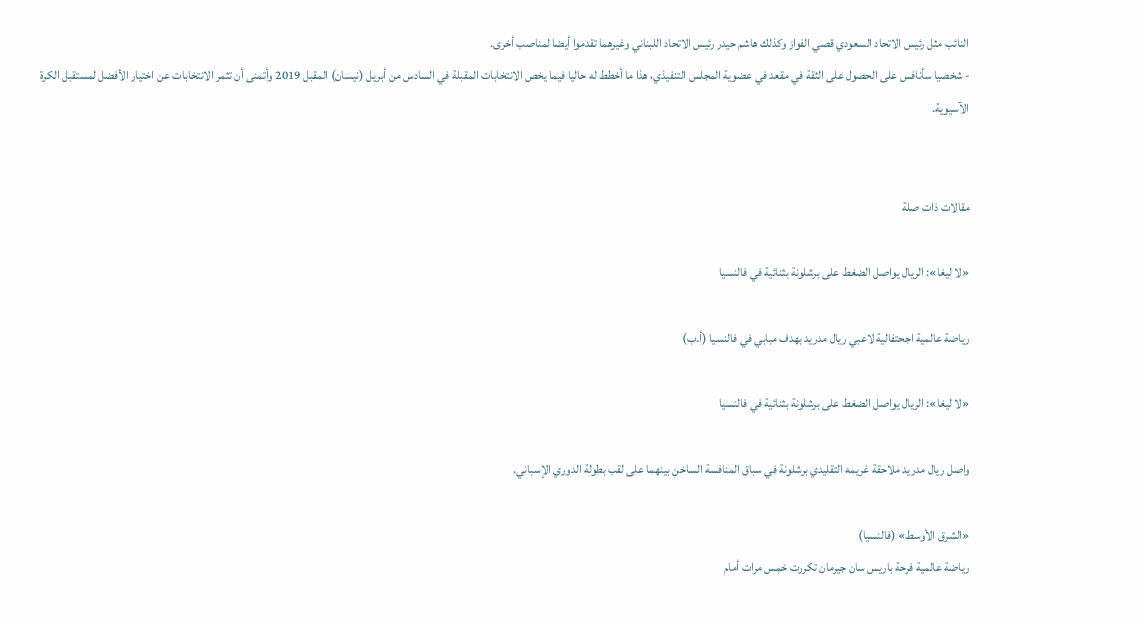النائب مثل رئيس الاتحاد السعودي قصي الفواز وكذلك هاشم حيدر رئيس الاتحاد اللبناني وغيرهما تقدموا أيضا لمناصب أخرى.
- شخصيا سأنافس على الحصول على الثقة في مقعد في عضوية المجلس التنفيذي، هذا ما أخطط له حاليا فيما يخص الانتخابات المقبلة في السادس من أبريل (نيسان) المقبل 2019 وأتمنى أن تثمر الانتخابات عن اختيار الأفضل لمستقبل الكرة الآسيوية.


مقالات ذات صلة

«لا ليغا»: الريال يواصل الضغط على برشلونة بثنائية في فالنسيا

رياضة عالمية اجحتفالية لاعبي ريال مدريد بهدف مبابي في فالنسيا (أ.ب)

«لا ليغا»: الريال يواصل الضغط على برشلونة بثنائية في فالنسيا

واصل ريال مدريد ملاحقة غريمه التقليدي برشلونة في سباق المنافسة الساخن بينهما على لقب بطولة الدوري الإسباني.

«الشرق الأوسط» (فالنسيا)
رياضة عالمية فرحة باريس سان جيرمان تكررت خمس مرات أمام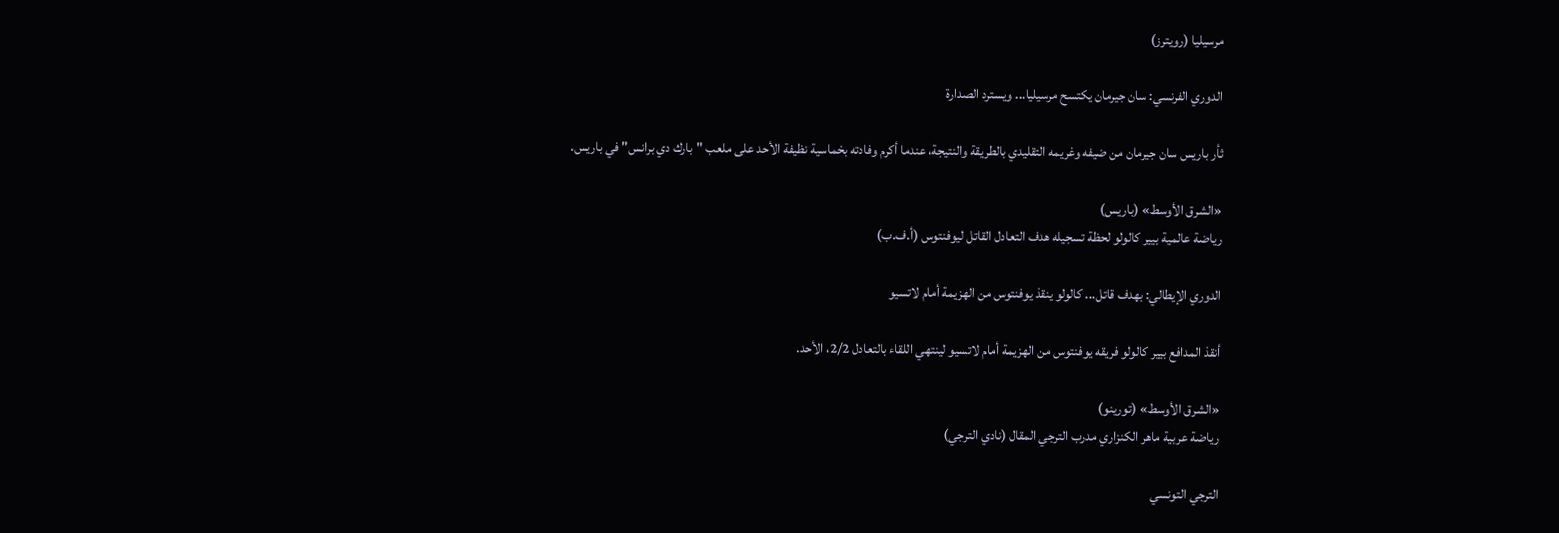مرسيليا (رويترز)

الدوري الفرنسي: سان جيرمان يكتسح مرسيليا... ويسترد الصدارة

ثأر باريس سان جيرمان من ضيفه وغريمه التقليدي بالطريقة والنتيجة، عندما أكرم وفادته بخماسية نظيفة الأحد على ملعب "بارك دي برانس" في باريس.

«الشرق الأوسط» (باريس)
رياضة عالمية بيير كالولو لحظة تسجيله هدف التعادل القاتل ليوفنتوس (أ.ف.ب)

الدوري الإيطالي: بهدف قاتل... كالولو ينقذ يوفنتوس من الهزيمة أمام لاتسيو

أنقذ المدافع بيير كالولو فريقه يوفنتوس من الهزيمة أمام لاتسيو لينتهي اللقاء بالتعادل 2/2، الأحد.

«الشرق الأوسط» (تورينو)
رياضة عربية ماهر الكنزاري مدرب الترجي المقال (نادي الترجي)

الترجي التونسي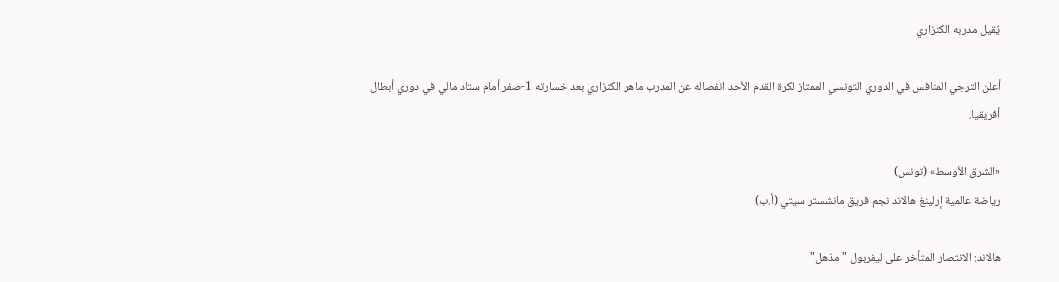يُقيل مدربه الكنزاري

أعلن الترجي المنافس في الدوري التونسي الممتاز لكرة القدم الأحد انفصاله عن المدرب ماهر الكنزاري بعد خسارته 1-صفر أمام ستاد مالي في دوري أبطال أفريقيا.

«الشرق الأوسط» (تونس)
رياضة عالمية إرلينغ هالاند نجم فريق مانشستر سيتي (أ.ب)

هالاند: الانتصار المتأخر على ليفربول "مذهل"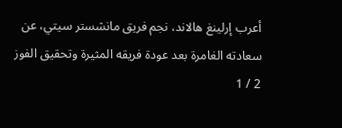أعرب إرلينغ هالاند، نجم فريق مانشستر سيتي، عن سعادته الغامرة بعد عودة فريقه المثيرة وتحقيق الفوز 2 / 1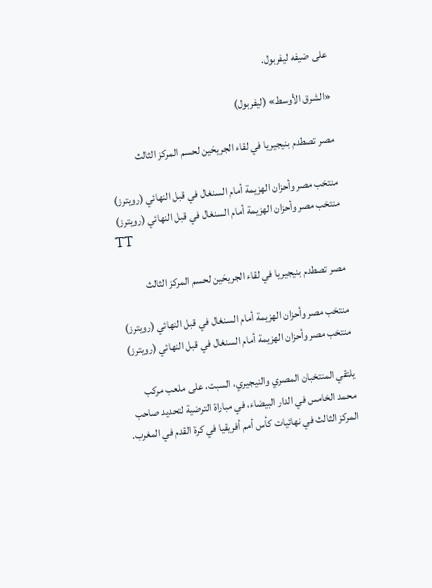على ضيفه ليفربول.

«الشرق الأوسط» (ليفربول)

مصر تصطدم بنيجيريا في لقاء الجريحَين لحسم المركز الثالث

منتخب مصر وأحزان الهزيمة أمام السنغال في قبل النهائي (رويترز)
منتخب مصر وأحزان الهزيمة أمام السنغال في قبل النهائي (رويترز)
TT

مصر تصطدم بنيجيريا في لقاء الجريحَين لحسم المركز الثالث

منتخب مصر وأحزان الهزيمة أمام السنغال في قبل النهائي (رويترز)
منتخب مصر وأحزان الهزيمة أمام السنغال في قبل النهائي (رويترز)

يلتقي المنتخبان المصري والنيجيري، السبت، على ملعب مركب محمد الخامس في الدار البيضاء، في مباراة الترضية لتحديد صاحب المركز الثالث في نهائيات كأس أمم أفريقيا في كرة القدم في المغرب.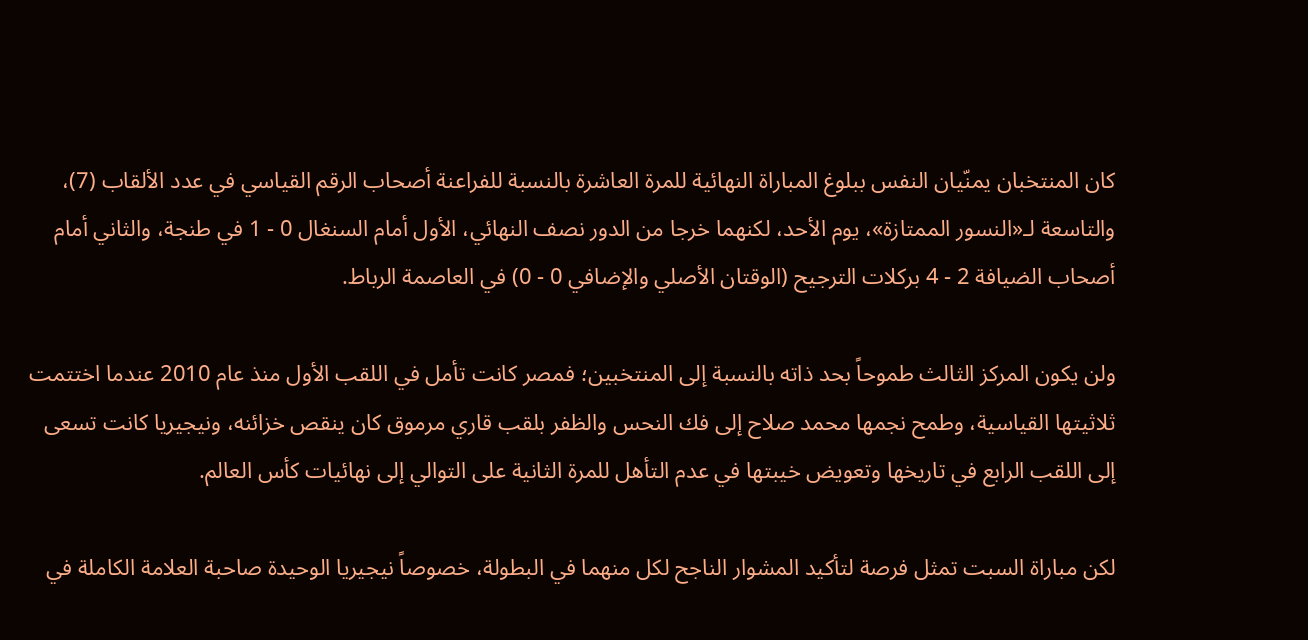كان المنتخبان يمنّيان النفس ببلوغ المباراة النهائية للمرة العاشرة بالنسبة للفراعنة أصحاب الرقم القياسي في عدد الألقاب (7)، والتاسعة لـ«النسور الممتازة»، يوم الأحد، لكنهما خرجا من الدور نصف النهائي، الأول أمام السنغال 0 - 1 في طنجة، والثاني أمام أصحاب الضيافة 2 - 4 بركلات الترجيح (الوقتان الأصلي والإضافي 0 - 0) في العاصمة الرباط.

ولن يكون المركز الثالث طموحاً بحد ذاته بالنسبة إلى المنتخبين؛ فمصر كانت تأمل في اللقب الأول منذ عام 2010 عندما اختتمت ثلاثيتها القياسية، وطمح نجمها محمد صلاح إلى فك النحس والظفر بلقب قاري مرموق كان ينقص خزائنه، ونيجيريا كانت تسعى إلى اللقب الرابع في تاريخها وتعويض خيبتها في عدم التأهل للمرة الثانية على التوالي إلى نهائيات كأس العالم.

لكن مباراة السبت تمثل فرصة لتأكيد المشوار الناجح لكل منهما في البطولة، خصوصاً نيجيريا الوحيدة صاحبة العلامة الكاملة في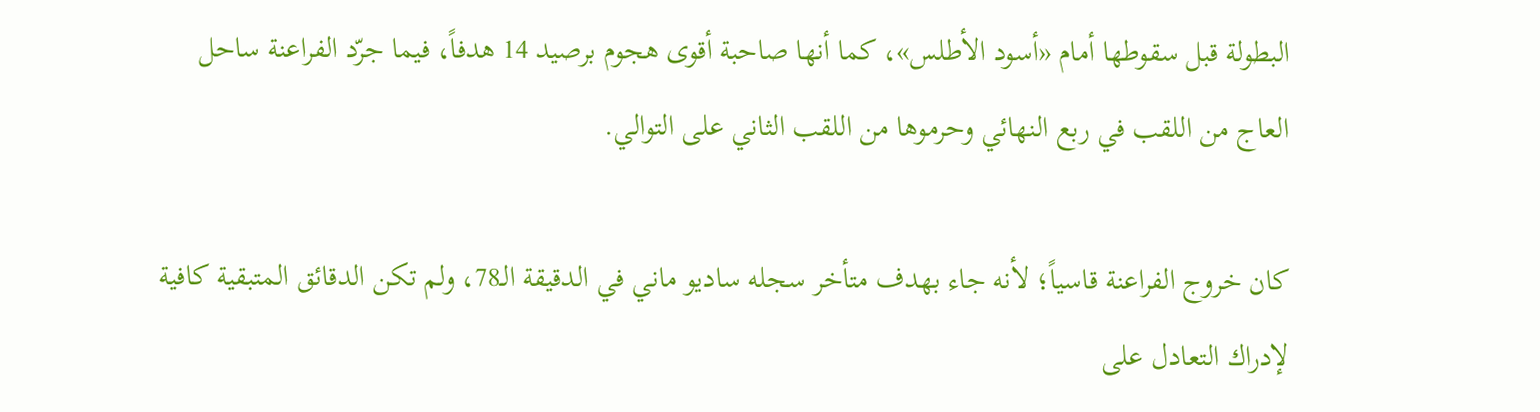البطولة قبل سقوطها أمام «أسود الأطلس»، كما أنها صاحبة أقوى هجوم برصيد 14 هدفاً، فيما جرّد الفراعنة ساحل العاج من اللقب في ربع النهائي وحرموها من اللقب الثاني على التوالي.

كان خروج الفراعنة قاسياً؛ لأنه جاء بهدف متأخر سجله ساديو ماني في الدقيقة الـ78، ولم تكن الدقائق المتبقية كافية لإدراك التعادل على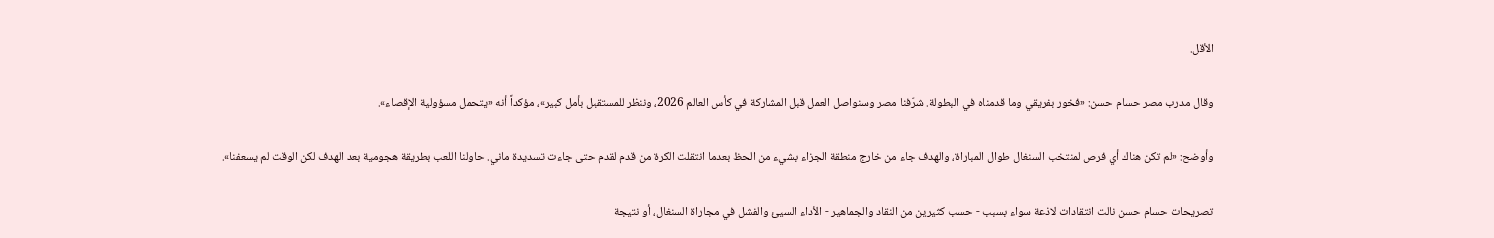الأقل.

وقال مدرب مصر حسام حسن: «فخور بفريقي وما قدمناه في البطولة. شرّفنا مصر وسنواصل العمل قبل المشاركة في كأس العالم 2026، وننظر للمستقبل بأمل كبير»، مؤكداً أنه «يتحمل مسؤولية الإقصاء».

وأوضح: «لم تكن هناك أي فرص لمنتخب السنغال طوال المباراة، والهدف جاء من خارج منطقة الجزاء بشيء من الحظ بعدما انتقلت الكرة من قدم لقدم حتى جاءت تسديدة ماني. حاولنا اللعب بطريقة هجومية بعد الهدف لكن الوقت لم يسعفنا».

تصريحات حسام حسن نالت انتقادات لاذعة سواء بسبب - حسب كثيرين من النقاد والجماهير - الأداء السيئ والفشل في مجاراة السنغال، أو نتيجة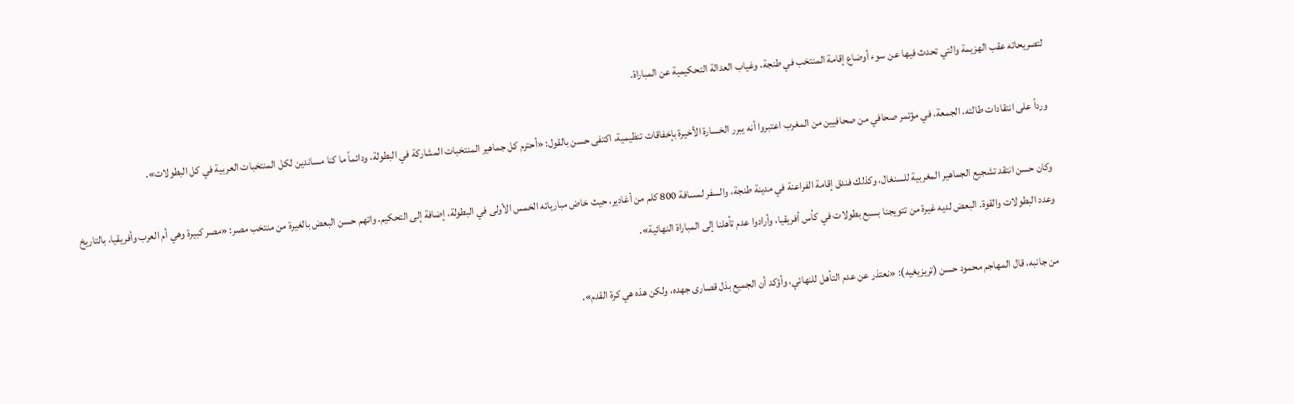لتصريحاته عقب الهزيمة والتي تحدث فيها عن سوء أوضاع إقامة المنتخب في طنجة، وغياب العدالة التحكيمية عن المباراة.

ورداً على انتقادات طالته، الجمعة، في مؤتمر صحافي من صحافيين من المغرب اعتبروا أنه يبرر الخسارة الأخيرة بإخفاقات تنظيمية، اكتفى حسن بالقول: «أحترم كل جماهير المنتخبات المشاركة في البطولة، ودائماً ما كنا مساندين لكل المنتخبات العربية في كل البطولات».

وكان حسن انتقد تشجيع الجماهير المغربية للسنغال، وكذلك فندق إقامة الفراعنة في مدينة طنجة، والسفر لمسافة 800 كلم من أغادير، حيث خاض مبارياته الخمس الأولى في البطولة، إضافة إلى التحكيم. واتهم حسن البعض بالغيرة من منتخب مصر: «مصر كبيرة وهي أم العرب وأفريقيا، بالتاريخ وعدد البطولات والقوة. البعض لديه غيرة من تتويجنا بسبع بطولات في كأس أفريقيا، وأرادوا عدم تأهلنا إلى المباراة النهائية».

من جانبه، قال المهاجم محمود حسن (تريزيغيه): «نعتذر عن عدم التأهل للنهائي، وأؤكد أن الجميع بذل قصارى جهده، ولكن هذه هي كرة القدم».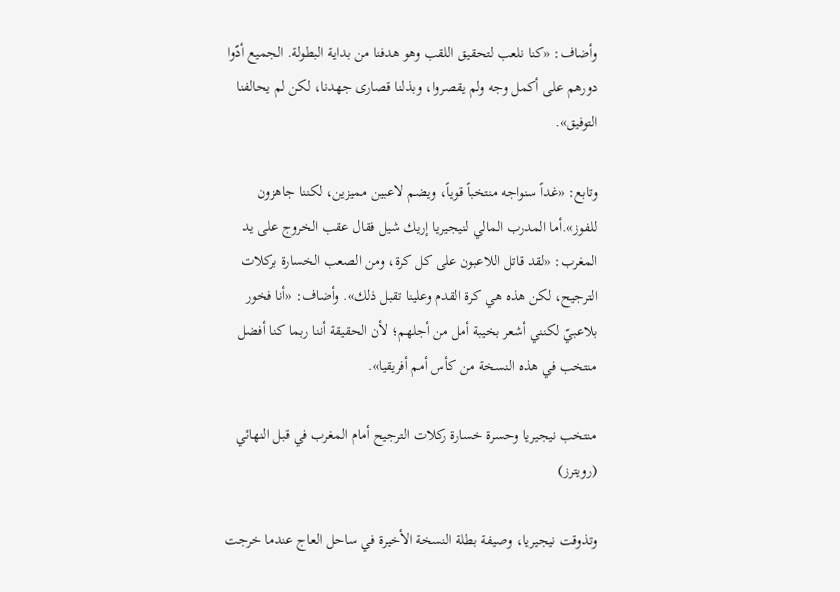وأضاف: «كنا نلعب لتحقيق اللقب وهو هدفنا من بداية البطولة. الجميع أدّوا دورهم على أكمل وجه ولم يقصروا، وبذلنا قصارى جهدنا، لكن لم يحالفنا التوفيق».

وتابع: «غداً سنواجه منتخباً قوياً، ويضم لاعبين مميزين، لكننا جاهزون للفوز».أما المدرب المالي لنيجيريا إريك شيل فقال عقب الخروج على يد المغرب: «لقد قاتل اللاعبون على كل كرة، ومن الصعب الخسارة بركلات الترجيح، لكن هذه هي كرة القدم وعلينا تقبل ذلك». وأضاف: «أنا فخور بلاعبيّ لكنني أشعر بخيبة أمل من أجلهم؛ لأن الحقيقة أننا ربما كنا أفضل منتخب في هذه النسخة من كأس أمم أفريقيا».

منتخب نيجيريا وحسرة خسارة ركلات الترجيح أمام المغرب في قبل النهائي (رويترز)

وتذوقت نيجيريا، وصيفة بطلة النسخة الأخيرة في ساحل العاج عندما خرجت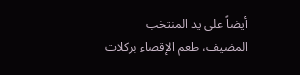أيضاً على يد المنتخب المضيف، طعم الإقصاء بركلات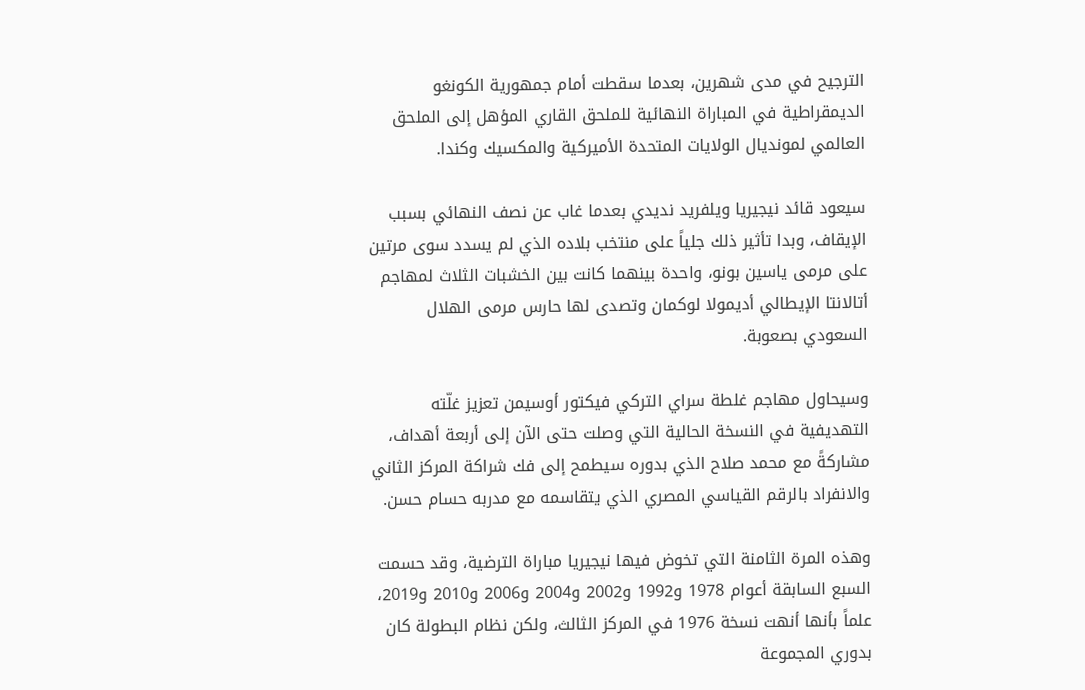الترجيح في مدى شهرين، بعدما سقطت أمام جمهورية الكونغو الديمقراطية في المباراة النهائية للملحق القاري المؤهل إلى الملحق العالمي لمونديال الولايات المتحدة الأميركية والمكسيك وكندا.

سيعود قائد نيجيريا ويلفريد نديدي بعدما غاب عن نصف النهائي بسبب الإيقاف، وبدا تأثير ذلك جلياً على منتخب بلاده الذي لم يسدد سوى مرتين على مرمى ياسين بونو، واحدة بينهما كانت بين الخشبات الثلاث لمهاجم أتالانتا الإيطالي أديمولا لوكمان وتصدى لها حارس مرمى الهلال السعودي بصعوبة.

وسيحاول مهاجم غلطة سراي التركي فيكتور أوسيمن تعزيز غلّته التهديفية في النسخة الحالية التي وصلت حتى الآن إلى أربعة أهداف، مشاركةً مع محمد صلاح الذي بدوره سيطمح إلى فك شراكة المركز الثاني والانفراد بالرقم القياسي المصري الذي يتقاسمه مع مدربه حسام حسن.

وهذه المرة الثامنة التي تخوض فيها نيجيريا مباراة الترضية، وقد حسمت السبع السابقة أعوام 1978 و1992 و2002 و2004 و2006 و2010 و2019، علماً بأنها أنهت نسخة 1976 في المركز الثالث، ولكن نظام البطولة كان بدوري المجموعة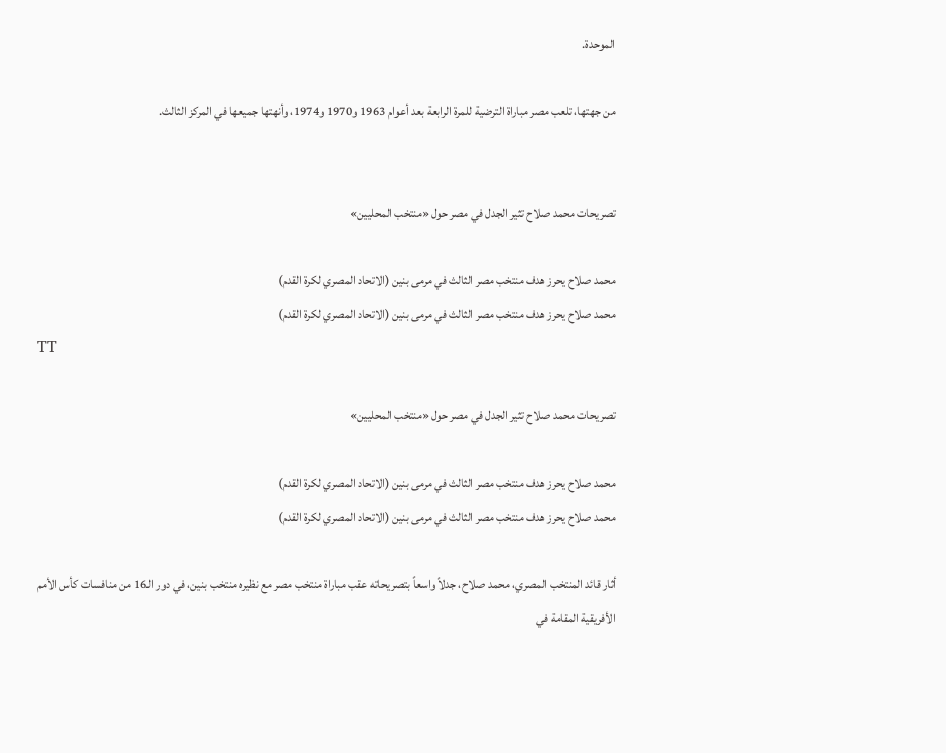الموحدة.

من جهتها، تلعب مصر مباراة الترضية للمرة الرابعة بعد أعوام 1963 و1970 و1974، وأنهتها جميعها في المركز الثالث.


تصريحات محمد صلاح تثير الجدل في مصر حول «منتخب المحليين»

محمد صلاح يحرز هدف منتخب مصر الثالث في مرمى بنين (الاتحاد المصري لكرة القدم)
محمد صلاح يحرز هدف منتخب مصر الثالث في مرمى بنين (الاتحاد المصري لكرة القدم)
TT

تصريحات محمد صلاح تثير الجدل في مصر حول «منتخب المحليين»

محمد صلاح يحرز هدف منتخب مصر الثالث في مرمى بنين (الاتحاد المصري لكرة القدم)
محمد صلاح يحرز هدف منتخب مصر الثالث في مرمى بنين (الاتحاد المصري لكرة القدم)

أثار قائد المنتخب المصري، محمد صلاح، جدلاً واسعاً بتصريحاته عقب مباراة منتخب مصر مع نظيره منتخب بنين، في دور الـ16 من منافسات كأس الأمم الأفريقية المقامة في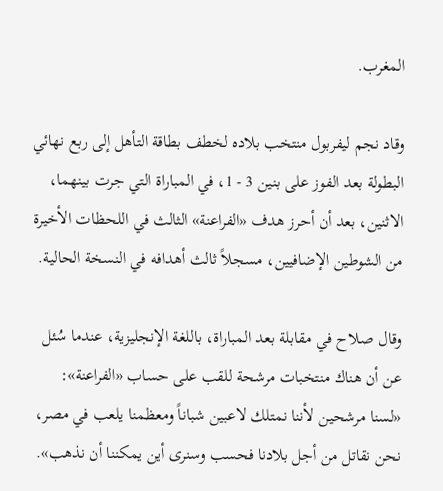المغرب.

وقاد نجم ليفربول منتخب بلاده لخطف بطاقة التأهل إلى ربع نهائي البطولة بعد الفوز على بنين 3 - 1، في المباراة التي جرت بينهما، الاثنين، بعد أن أحرز هدف «الفراعنة» الثالث في اللحظات الأخيرة من الشوطين الإضافيين، مسجلاً ثالث أهدافه في النسخة الحالية.

وقال صلاح في مقابلة بعد المباراة، باللغة الإنجليزية، عندما سُئل عن أن هناك منتخبات مرشحة للقب على حساب «الفراعنة»: «لسنا مرشحين لأننا نمتلك لاعبين شباناً ومعظمنا يلعب في مصر، نحن نقاتل من أجل بلادنا فحسب وسنرى أين يمكننا أن نذهب».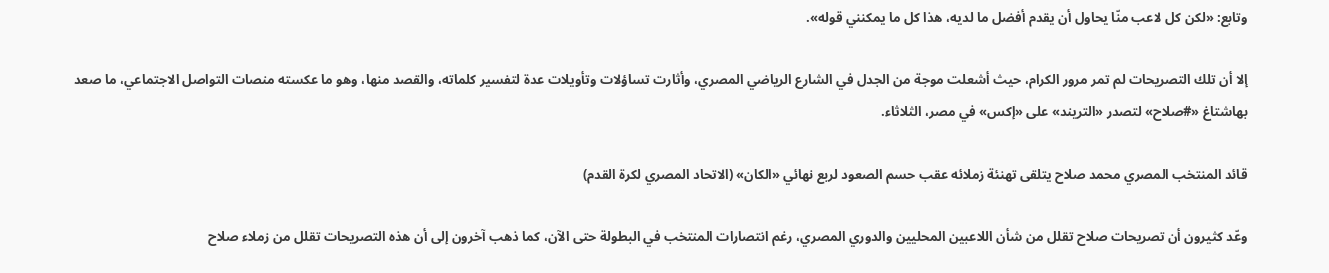وتابع: «لكن كل لاعب منّا يحاول أن يقدم أفضل ما لديه، هذا كل ما يمكنني قوله».

إلا أن تلك التصريحات لم تمر مرور الكرام، حيث أشعلت موجة من الجدل في الشارع الرياضي المصري، وأثارت تساؤلات وتأويلات عدة لتفسير كلماته، والقصد منها، وهو ما عكسته منصات التواصل الاجتماعي، ما صعد بهاشتاغ «#صلاح» لتصدر «التريند» على «إكس» في مصر، الثلاثاء.

قائد المنتخب المصري محمد صلاح يتلقى تهنئة زملائه عقب حسم الصعود لربع نهائي «الكان» (الاتحاد المصري لكرة القدم)

وعّد كثيرون أن تصريحات صلاح تقلل من شأن اللاعبين المحليين والدوري المصري، رغم انتصارات المنتخب في البطولة حتى الآن، كما ذهب آخرون إلى أن هذه التصريحات تقلل من زملاء صلاح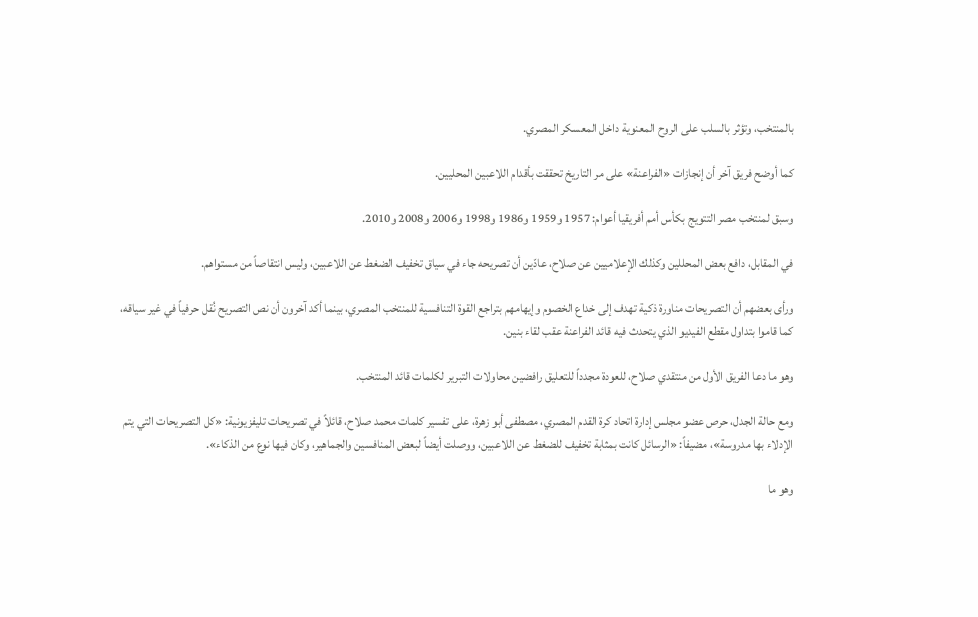بالمنتخب، وتؤثر بالسلب على الروح المعنوية داخل المعسكر المصري.

كما أوضح فريق آخر أن إنجازات «الفراعنة» على مر التاريخ تحققت بأقدام اللاعبين المحليين.

وسبق لمنتخب مصر التتويج بكأس أمم أفريقيا أعوام: 1957 و1959 و1986 و1998 و2006 و2008 و2010.

في المقابل، دافع بعض المحللين وكذلك الإعلاميين عن صلاح، عادّين أن تصريحه جاء في سياق تخفيف الضغط عن اللاعبين، وليس انتقاصاً من مستواهم.

ورأى بعضهم أن التصريحات مناورة ذكية تهدف إلى خداع الخصوم وإيهامهم بتراجع القوة التنافسية للمنتخب المصري، بينما أكد آخرون أن نص التصريح نُقل حرفياً في غير سياقه، كما قاموا بتداول مقطع الفيديو الذي يتحدث فيه قائد الفراعنة عقب لقاء بنين.

وهو ما دعا الفريق الأول من منتقدي صلاح، للعودة مجدداً للتعليق رافضين محاولات التبرير لكلمات قائد المنتخب.

ومع حالة الجدل، حرص عضو مجلس إدارة اتحاد كرة القدم المصري، مصطفى أبو زهرة، على تفسير كلمات محمد صلاح، قائلاً في تصريحات تليفزيونية: «كل التصريحات التي يتم الإدلاء بها مدروسة»، مضيفاً: «الرسائل كانت بمثابة تخفيف للضغط عن اللاعبين، ووصلت أيضاً لبعض المنافسين والجماهير، وكان فيها نوع من الذكاء».

وهو ما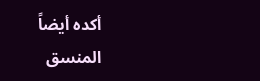أكده أيضاً المنسق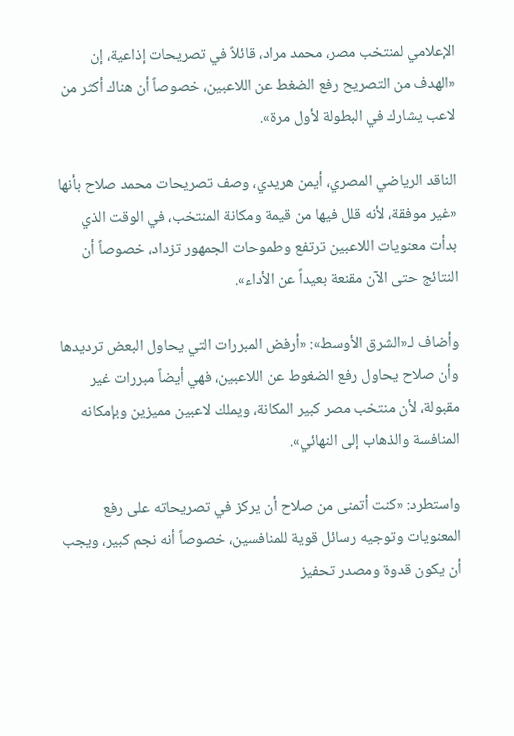الإعلامي لمنتخب مصر، محمد مراد، قائلاً في تصريحات إذاعية، إن «الهدف من التصريح رفع الضغط عن اللاعبين، خصوصاً أن هناك أكثر من لاعب يشارك في البطولة لأول مرة».

الناقد الرياضي المصري، أيمن هريدي، وصف تصريحات محمد صلاح بأنها «غير موفقة، لأنه قلل فيها من قيمة ومكانة المنتخب، في الوقت الذي بدأت معنويات اللاعبين ترتفع وطموحات الجمهور تزداد، خصوصاً أن النتائج حتى الآن مقنعة بعيداً عن الأداء».

وأضاف لـ«الشرق الأوسط»: «أرفض المبررات التي يحاول البعض ترديدها وأن صلاح يحاول رفع الضغوط عن اللاعبين، فهي أيضاً مبررات غير مقبولة، لأن منتخب مصر كبير المكانة، ويملك لاعبين مميزين وبإمكانه المنافسة والذهاب إلى النهائي».

واستطرد: «كنت أتمنى من صلاح أن يركز في تصريحاته على رفع المعنويات وتوجيه رسائل قوية للمنافسين، خصوصاً أنه نجم كبير، ويجب أن يكون قدوة ومصدر تحفيز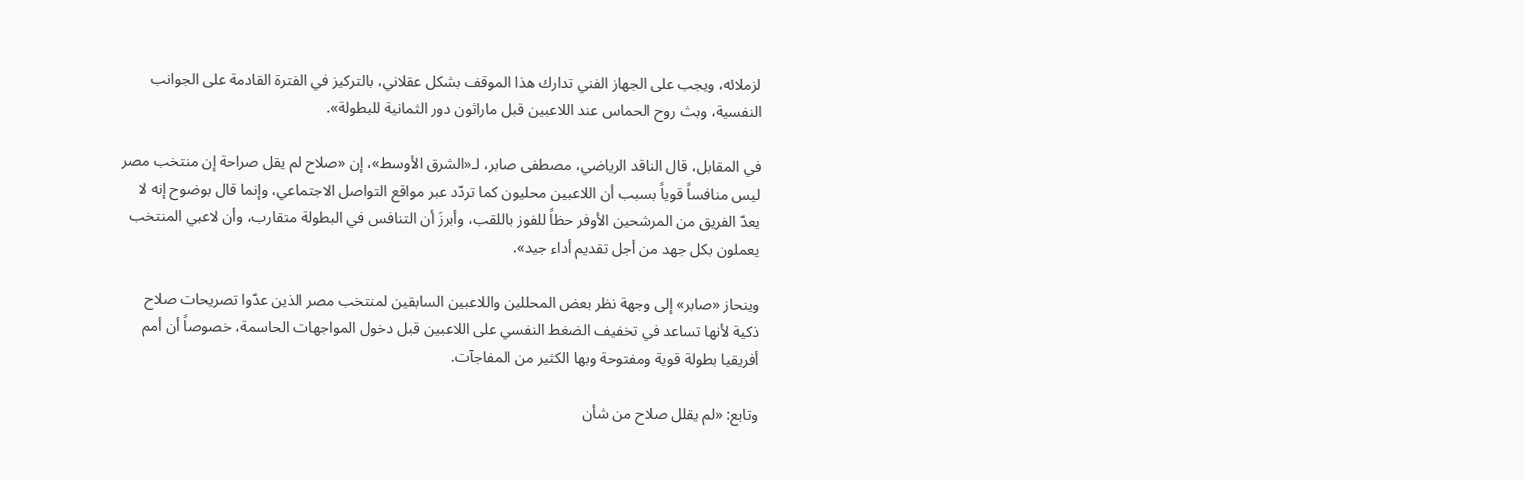لزملائه، ويجب على الجهاز الفني تدارك هذا الموقف بشكل عقلاني، بالتركيز في الفترة القادمة على الجوانب النفسية، وبث روح الحماس عند اللاعبين قبل ماراثون دور الثمانية للبطولة».

في المقابل، قال الناقد الرياضي، مصطفى صابر، لـ«الشرق الأوسط»، إن «صلاح لم يقل صراحة إن منتخب مصر ليس منافساً قوياً بسبب أن اللاعبين محليون كما تردّد عبر مواقع التواصل الاجتماعي، وإنما قال بوضوح إنه لا يعدّ الفريق من المرشحين الأوفر حظاً للفوز باللقب، وأبرزَ أن التنافس في البطولة متقارب، وأن لاعبي المنتخب يعملون بكل جهد من أجل تقديم أداء جيد».

وينحاز «صابر» إلى وجهة نظر بعض المحللين واللاعبين السابقين لمنتخب مصر الذين عدّوا تصريحات صلاح ذكية لأنها تساعد في تخفيف الضغط النفسي على اللاعبين قبل دخول المواجهات الحاسمة، خصوصاً أن أمم أفريقيا بطولة قوية ومفتوحة وبها الكثير من المفاجآت.

وتابع: «لم يقلل صلاح من شأن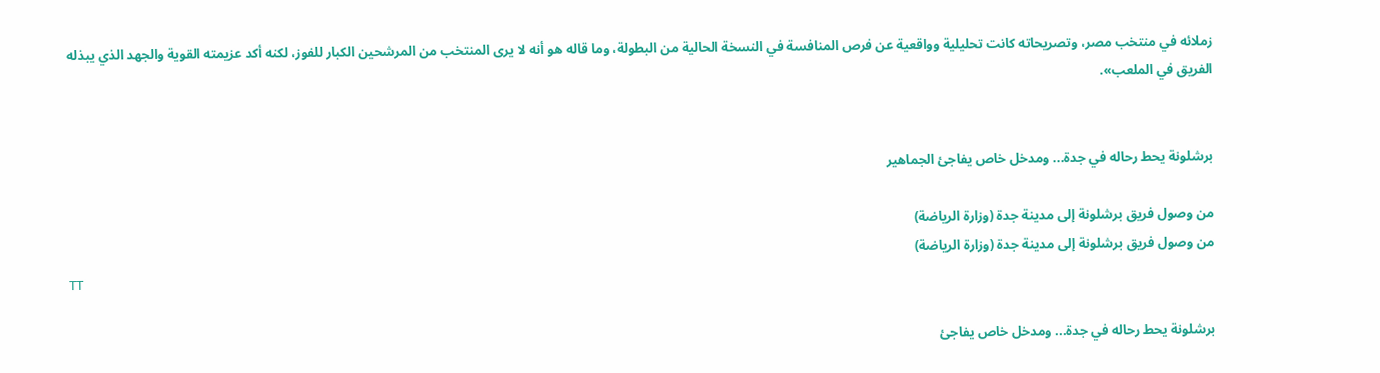زملائه في منتخب مصر، وتصريحاته كانت تحليلية وواقعية عن فرص المنافسة في النسخة الحالية من البطولة، وما قاله هو أنه لا يرى المنتخب من المرشحين الكبار للفوز، لكنه أكد عزيمته القوية والجهد الذي يبذله الفريق في الملعب».


برشلونة يحط رحاله في جدة... ومدخل خاص يفاجئ الجماهير

من وصول فريق برشلونة إلى مدينة جدة (وزارة الرياضة)
من وصول فريق برشلونة إلى مدينة جدة (وزارة الرياضة)
TT

برشلونة يحط رحاله في جدة... ومدخل خاص يفاجئ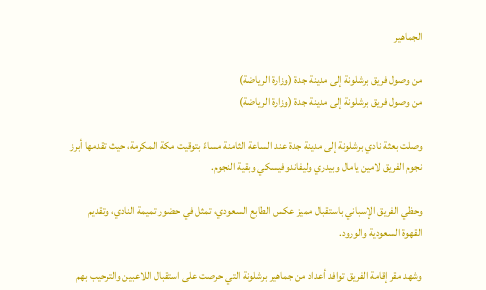الجماهير

من وصول فريق برشلونة إلى مدينة جدة (وزارة الرياضة)
من وصول فريق برشلونة إلى مدينة جدة (وزارة الرياضة)

وصلت بعثة نادي برشلونة إلى مدينة جدة عند الساعة الثامنة مساءً بتوقيت مكة المكرمة، حيث تقدمها أبرز نجوم الفريق لامين يامال وبيدري وليفاندوفيسكي وبقية النجوم.

وحظي الفريق الإسباني باستقبال مميز عكس الطابع السعودي، تمثل في حضور تميمة النادي، وتقديم القهوة السعودية والورود.

وشهد مقر إقامة الفريق توافد أعداد من جماهير برشلونة التي حرصت على استقبال اللاعبين والترحيب بهم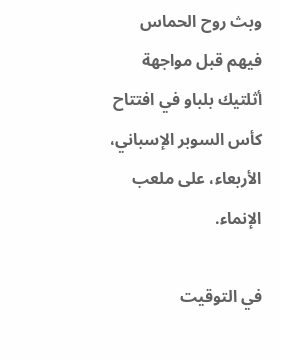وبث روح الحماس فيهم قبل مواجهة أثلتيك بلباو في افتتاح كأس السوبر الإسباني، الأربعاء، على ملعب الإنماء.

في التوقيت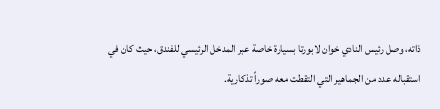ذاته، وصل رئيس النادي خوان لابورتا بسيارة خاصة عبر المدخل الرئيسي للفندق، حيث كان في استقباله عدد من الجماهير التي التقطت معه صوراً تذكارية.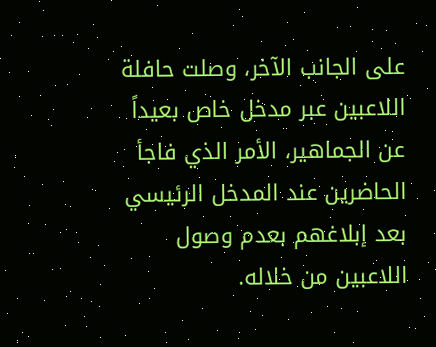على الجانب الآخر، وصلت حافلة اللاعبين عبر مدخل خاص بعيداً عن الجماهير، الأمر الذي فاجأ الحاضرين عند المدخل الرئيسي بعد إبلاغهم بعدم وصول اللاعبين من خلاله.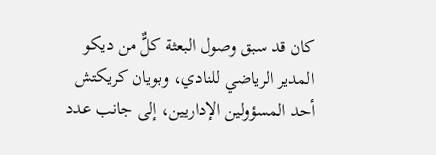كان قد سبق وصول البعثة كلٌّ من ديكو المدير الرياضي للنادي، وبويان كريكتش أحد المسؤولين الإداريين، إلى جانب عدد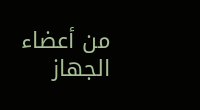من أعضاء الجهاز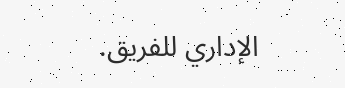الإداري للفريق.